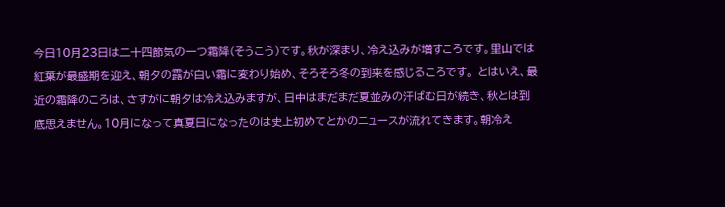今日10月23日は二十四節気の一つ霜降(そうこう)です。秋が深まり、冷え込みが増すころです。里山では紅葉が最盛期を迎え、朝夕の露が白い霜に変わり始め、そろそろ冬の到来を感じるころです。 とはいえ、最近の霜降のころは、さすがに朝夕は冷え込みますが、日中はまだまだ夏並みの汗ばむ日が続き、秋とは到底思えません。10月になって真夏日になったのは史上初めてとかのニュースが流れてきます。朝冷え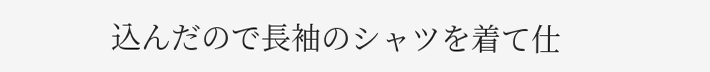込んだので長袖のシャツを着て仕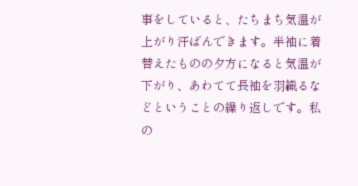事をしていると、たちまち気温が上がり汗ばんできます。半袖に着替えたものの夕方になると気温が下がり、あわてて長袖を羽織るなどということの繰り返しです。私の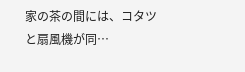家の茶の間には、コタツと扇風機が同…